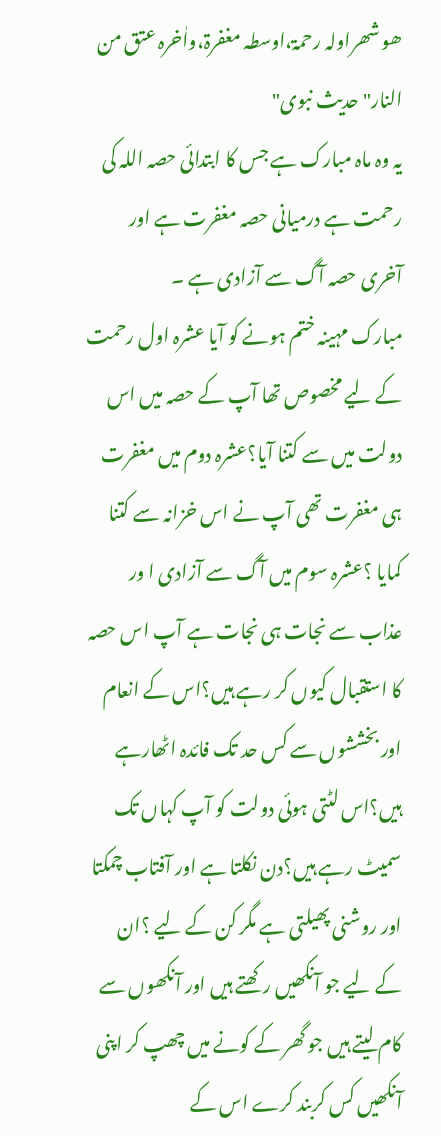ھو شھراولہ رحمۃ،اوسطہ مغفرۃ،واٰخرہ عتق من النار"حدیث نبوی"
یہ وہ ماہ مبارک ہے جس کا ابتدائی حصہ اللہ کی رحمت ہے درمیانی حصہ مغفرت ہے اور آخری حصہ آگ سے آزادی ہے ۔
مبارک مہینہ ختم ہونے کو آیا عشرہ اول رحمت کے لیے مخصوص تھا آپ کے حصہ میں اس دولت میں سے کتنا آیا؟عشرہ دوم میں مغفرت ہی مغفرت تھی آپ نے اس خزانہ سے کتنا کمایا ؟عشرہ سوم میں آگ سے آزادی ا ور عذاب سے نجات ہی نجات ہے آپ اس حصہ کا استقبال کیوں کر رہے ہیں؟اس کے انعام اور بخششوں سے کس حد تک فائدہ اٹھارہے ہیں؟اس لٹتی ہوئی دولت کو آپ کہاں تک سمیٹ رہے ہیں؟دن نکلتا ہے اور آفتاب چمکتا اور روشنی پھیلتی ہے مگر کن کے لیے ؟ان کے لیے جو آنکھیں رکھتے ہیں اور آنکھوں سے کام لیتے ہیں جو گھر کے کونے میں چھپ کر اپنی آنکھیں کس کربند کرے اس کے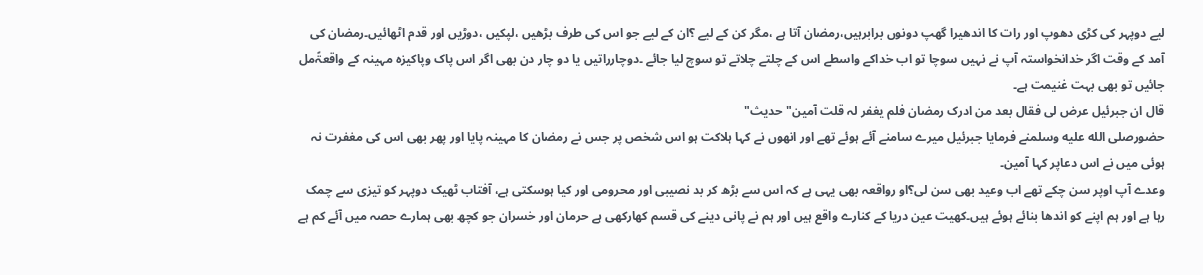لیے دوپہر کی کڑی دھوپ اور رات کا اندھیرا گھپ دونوں برابرہیں،رمضان آتا ہے ،مگر کن کے لیے ؟ان کے لیے جو اس کی طرف بڑھیں ،لپکیں ،دوڑیں اور قدم اٹھائیں۔رمضان کی آمد کے وقت اگر خدانخواستہ آپ نے نہیں سوچا تو اب خداکے واسطے اس کے چلتے چلاتے تو سوچ لیا جائے ۔دوچارراتیں یا دو چار دن بھی اگر اس پاک وپاکیزہ مہینہ کے واقعۃًمل جائیں تو بھی بہت غنیمت ہے۔
قال ان جبرئیل عرض لی فقال بعد من ادرک رمضان فلم یغفر لہ قلت آمین"حدیث"
حضورصلى الله عليه وسلمنے فرمایا جبرئیل میرے سامنے آئے ہوئے تھے اور انھوں نے کہا ہلاکت ہو اس شخص پر جس نے رمضان کا مہینہ پایا اور پھر بھی اس کی مغفرت نہ ہوئی میں نے اس دعاپر کہا آمین۔
وعدے آپ اوپر سن چکے تھے اب وعید بھی سن لی؟او رواقعہ بھی یہی ہے کہ اس سے بڑھ کر بد نصیبی اور محرومی اور کیا ہوسکتی ہے، آفتاب ٹھیک دوپہر کو تیزی سے چمک رہا ہے اور ہم اپنے کو اندھا بنائے ہوئے ہیں۔کھیت عین دریا کے کنارے واقع ہیں اور ہم نے پانی دینے کی قسم کھارکھی ہے حرمان اور خسران جو کچھ بھی ہمارے حصہ میں آئے کم ہے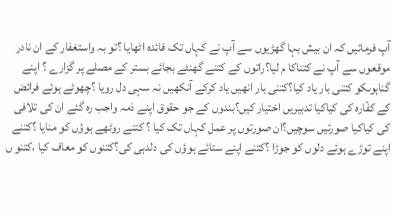آپ فرمائیں کہ ان بیش بہا گھڑیوں سے آپ نے کہاں تک فائدہ اٹھایا ؟تو بہ واستغفار کے ان نادر موقعوں سے آپ نے کتناکا م لیا؟راتوں کے کتنے گھنٹے بجائے بستر کے مصلے پر گزارے ؟ اپنے گناہوںکو کتنی بار یاد کیا؟کتنی بار انھیں یاد کرکے آنکھیں نہ سہی دل رویا ؟چھوٹے ہوئے فرائض کے کفّارہ کی کیاکیا تدبیریں اختیار کیں؟بندوں کے جو حقوق اپنے ذمہ واجب رہ گئے ان کی تلافی کی کیاکیا صورتیں سوچیں؟ان صورتوں پر عمل کہاں تک کیا ؟ کتنے روٹھے ہوؤں کو منایا ؟کتنے اپنے توڑے ہوئے دلوں کو جوڑا ؟کتنے اپنے ستائے ہوؤں کی دلدہی کی؟کتنوں کو معاف کیا ،کتنو ں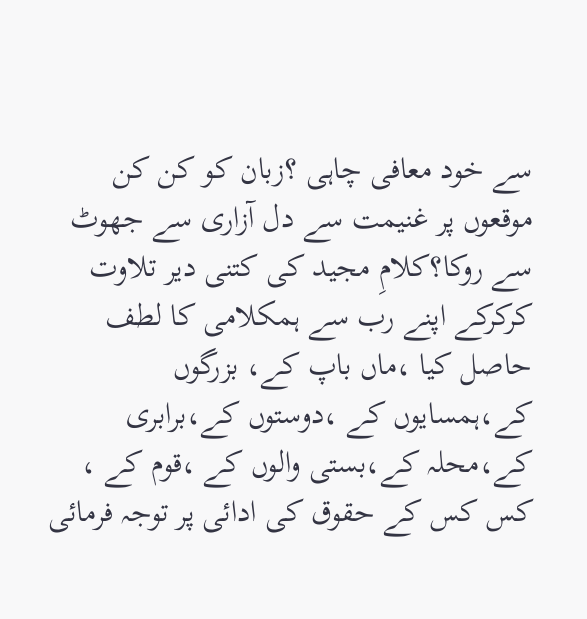سے خود معافی چاہی ؟زبان کو کن کن موقعوں پر غنیمت سے دل آزاری سے جھوٹ سے روکا؟کلامِ مجید کی کتنی دیر تلاوت کرکرکے اپنے رب سے ہمکلامی کا لطف حاصل کیا ،ماں باپ کے، بزرگوں کے،ہمسایوں کے ،دوستوں کے،برابری کے،محلہ کے،بستی والوں کے ،قوم کے ، کس کس کے حقوق کی ادائی پر توجہ فرمائی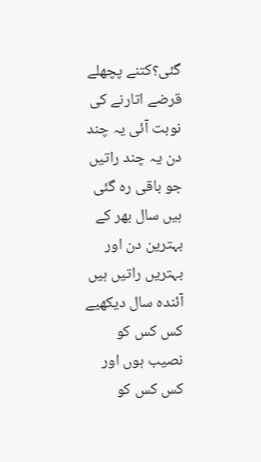گئی؟کتنے پچھلے قرضے اتارنے کی نوبت آئی یہ چند دن یہ چند راتیں جو باقی رہ گئی ہیں سال بھر کے بہترین دن اور بہتریں راتیں ہیں آئندہ سال دیکھیے کس کس کو نصیب ہوں اور کس کس کو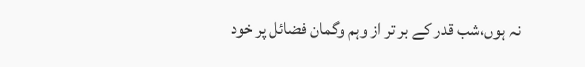نہ ہوں،شب قدر کے بر تر از وہم وگمان فضائل پر خود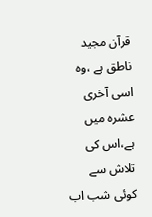قرآن مجید ناطق ہے ،وہ اسی آخری عشرہ میں ہے،اس کی تلاش سے کوئی شب اب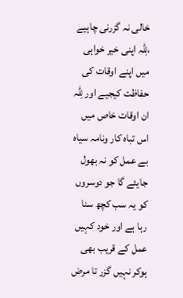خالی نہ گزرنی چاہیے ،لِلّٰہ اپنی خیر خواہی میں اپنے اوقات کی حفاظت کیجیے اور لِلّٰہ ان اوقات خاص میں اس تباہ کار ونامہ سیاہ بے عمل کو نہ بھول جایئے گا جو دوسروں کو یہ سب کچھ سنا رہا ہے اور خود کہیں عمل کے قریب بھی ہوکر نہیں گزر تا مرض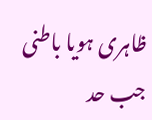ظاہری ہویا باطنی جب حد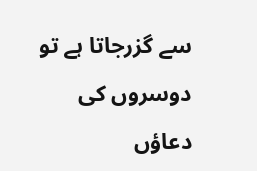سے گزرجاتا ہے تو دوسروں کی دعاؤں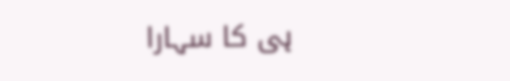ہی کا سہارا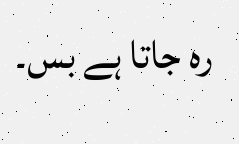رہ جاتا ہے بس۔